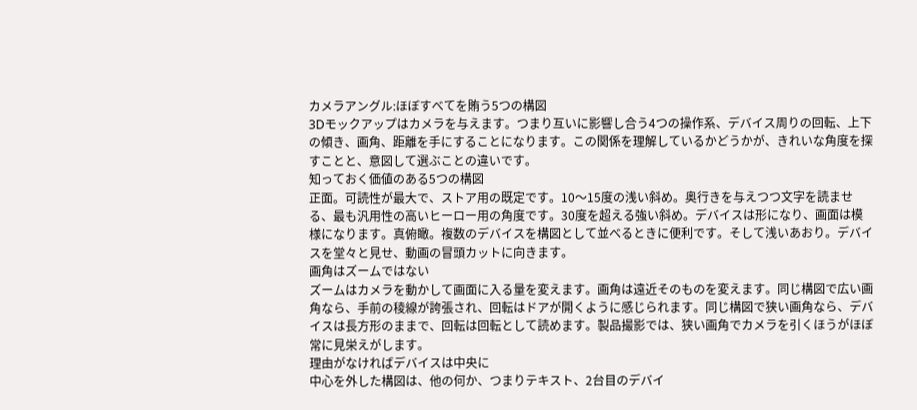カメラアングル:ほぼすべてを賄う5つの構図
3Dモックアップはカメラを与えます。つまり互いに影響し合う4つの操作系、デバイス周りの回転、上下の傾き、画角、距離を手にすることになります。この関係を理解しているかどうかが、きれいな角度を探すことと、意図して選ぶことの違いです。
知っておく価値のある5つの構図
正面。可読性が最大で、ストア用の既定です。10〜15度の浅い斜め。奥行きを与えつつ文字を読ませる、最も汎用性の高いヒーロー用の角度です。30度を超える強い斜め。デバイスは形になり、画面は模様になります。真俯瞰。複数のデバイスを構図として並べるときに便利です。そして浅いあおり。デバイスを堂々と見せ、動画の冒頭カットに向きます。
画角はズームではない
ズームはカメラを動かして画面に入る量を変えます。画角は遠近そのものを変えます。同じ構図で広い画角なら、手前の稜線が誇張され、回転はドアが開くように感じられます。同じ構図で狭い画角なら、デバイスは長方形のままで、回転は回転として読めます。製品撮影では、狭い画角でカメラを引くほうがほぼ常に見栄えがします。
理由がなければデバイスは中央に
中心を外した構図は、他の何か、つまりテキスト、2台目のデバイ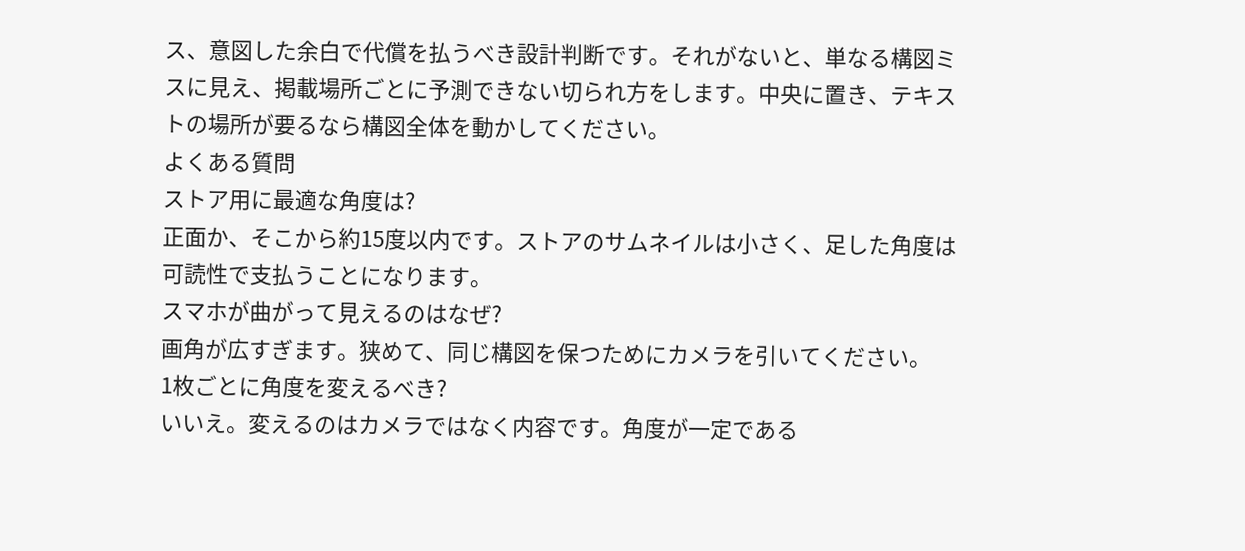ス、意図した余白で代償を払うべき設計判断です。それがないと、単なる構図ミスに見え、掲載場所ごとに予測できない切られ方をします。中央に置き、テキストの場所が要るなら構図全体を動かしてください。
よくある質問
ストア用に最適な角度は?
正面か、そこから約15度以内です。ストアのサムネイルは小さく、足した角度は可読性で支払うことになります。
スマホが曲がって見えるのはなぜ?
画角が広すぎます。狭めて、同じ構図を保つためにカメラを引いてください。
1枚ごとに角度を変えるべき?
いいえ。変えるのはカメラではなく内容です。角度が一定である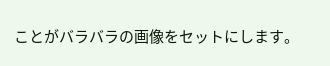ことがバラバラの画像をセットにします。